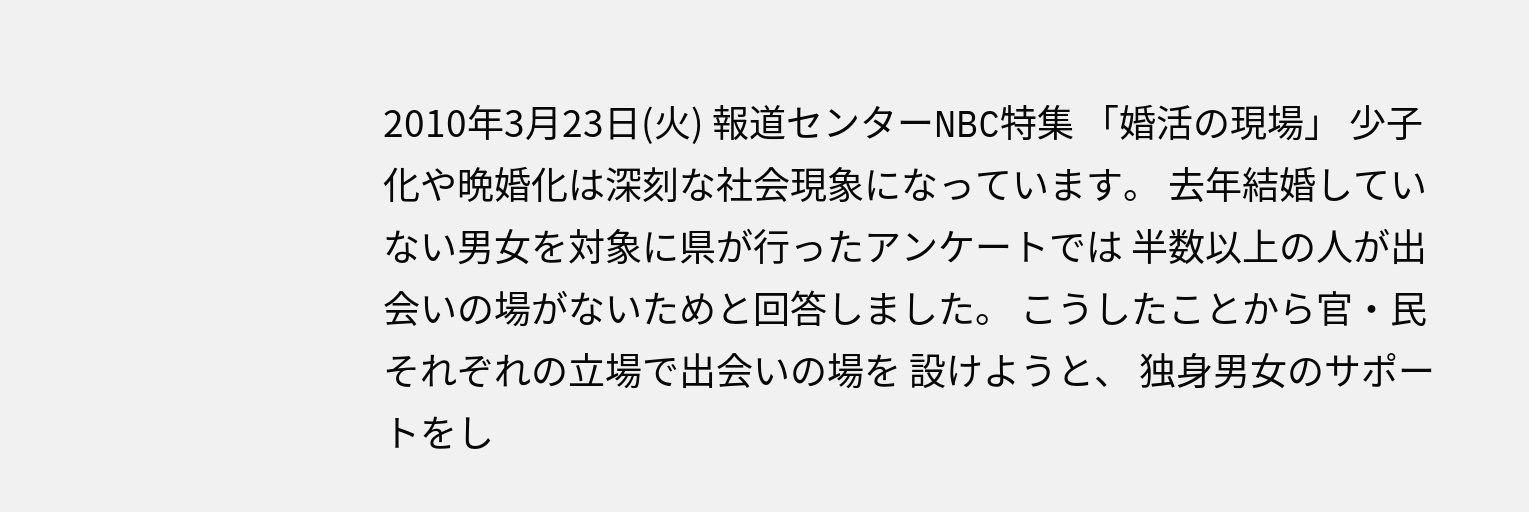2010年3月23日(火) 報道センターNBC特集 「婚活の現場」 少子化や晩婚化は深刻な社会現象になっています。 去年結婚していない男女を対象に県が行ったアンケートでは 半数以上の人が出会いの場がないためと回答しました。 こうしたことから官・民それぞれの立場で出会いの場を 設けようと、 独身男女のサポートをし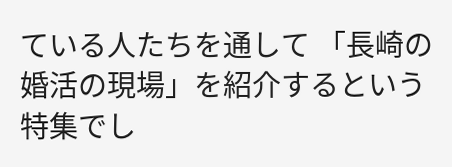ている人たちを通して 「長崎の婚活の現場」を紹介するという特集でし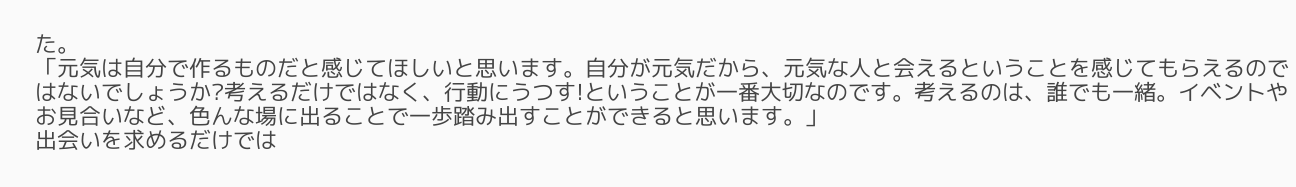た。
「元気は自分で作るものだと感じてほしいと思います。自分が元気だから、元気な人と会えるということを感じてもらえるのではないでしょうか?考えるだけではなく、行動にうつす!ということが一番大切なのです。考えるのは、誰でも一緒。イベントやお見合いなど、色んな場に出ることで一歩踏み出すことができると思います。」
出会いを求めるだけでは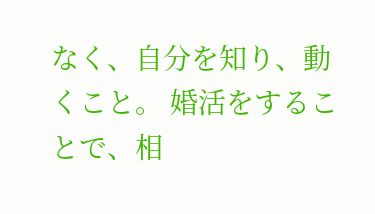なく、自分を知り、動くこと。 婚活をすることで、相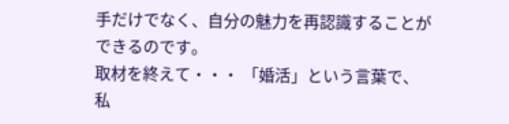手だけでなく、自分の魅力を再認識することができるのです。
取材を終えて・・・ 「婚活」という言葉で、私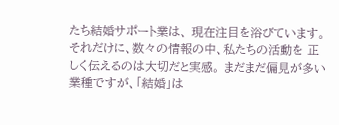たち結婚サポート業は、 現在注目を浴びています。 それだけに、数々の情報の中、私たちの活動を 正しく伝えるのは大切だと実感。 まだまだ偏見が多い業種ですが、「結婚」は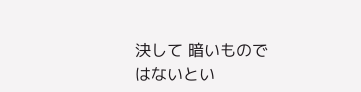決して 暗いものではないとい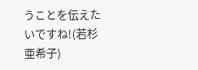うことを伝えたいですね!(若杉 亜希子)